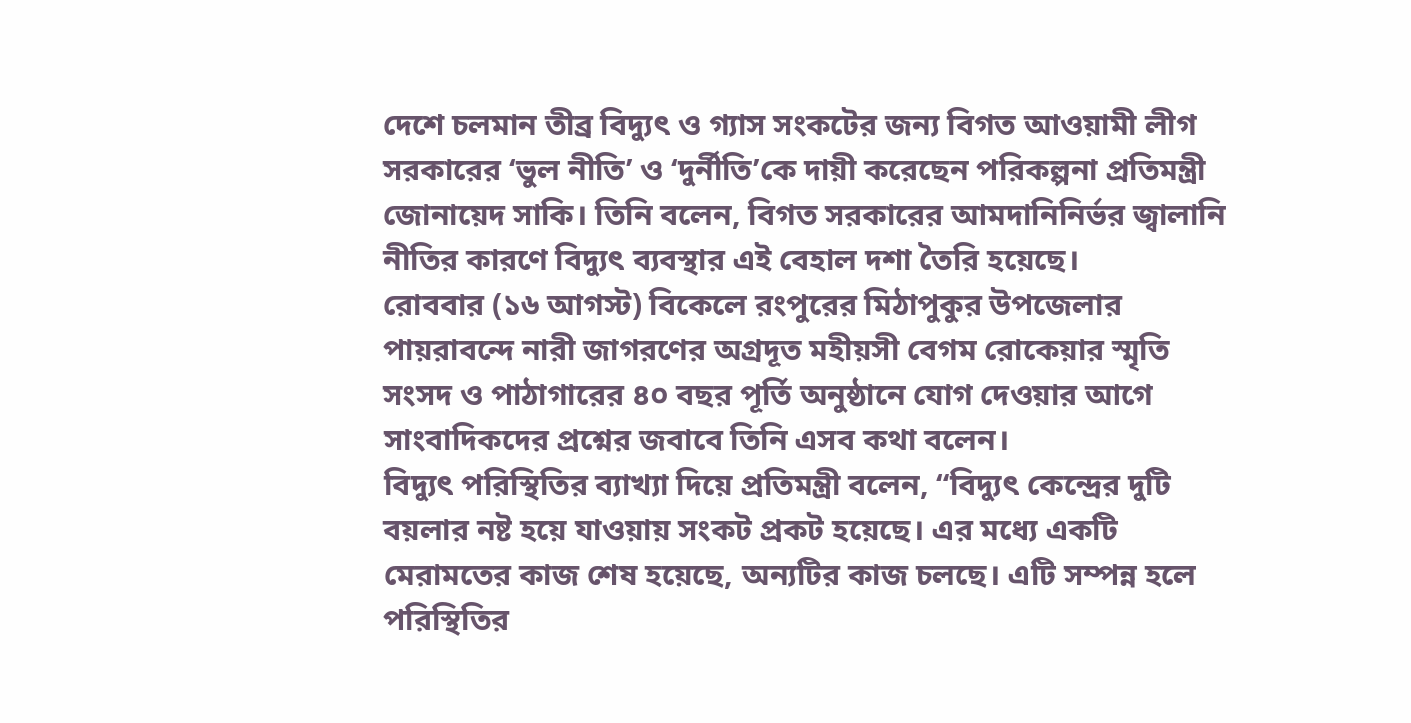দেশে চলমান তীব্র বিদ্যুৎ ও গ্যাস সংকটের জন্য বিগত আওয়ামী লীগ সরকারের ‘ভুল নীতি’ ও ‘দুর্নীতি’কে দায়ী করেছেন পরিকল্পনা প্রতিমন্ত্রী জোনায়েদ সাকি। তিনি বলেন, বিগত সরকারের আমদানিনির্ভর জ্বালানি নীতির কারণে বিদ্যুৎ ব্যবস্থার এই বেহাল দশা তৈরি হয়েছে।
রোববার (১৬ আগস্ট) বিকেলে রংপুরের মিঠাপুকুর উপজেলার পায়রাবন্দে নারী জাগরণের অগ্রদূত মহীয়সী বেগম রোকেয়ার স্মৃতি সংসদ ও পাঠাগারের ৪০ বছর পূর্তি অনুষ্ঠানে যোগ দেওয়ার আগে সাংবাদিকদের প্রশ্নের জবাবে তিনি এসব কথা বলেন।
বিদ্যুৎ পরিস্থিতির ব্যাখ্যা দিয়ে প্রতিমন্ত্রী বলেন, “বিদ্যুৎ কেন্দ্রের দুটি বয়লার নষ্ট হয়ে যাওয়ায় সংকট প্রকট হয়েছে। এর মধ্যে একটি মেরামতের কাজ শেষ হয়েছে, অন্যটির কাজ চলছে। এটি সম্পন্ন হলে পরিস্থিতির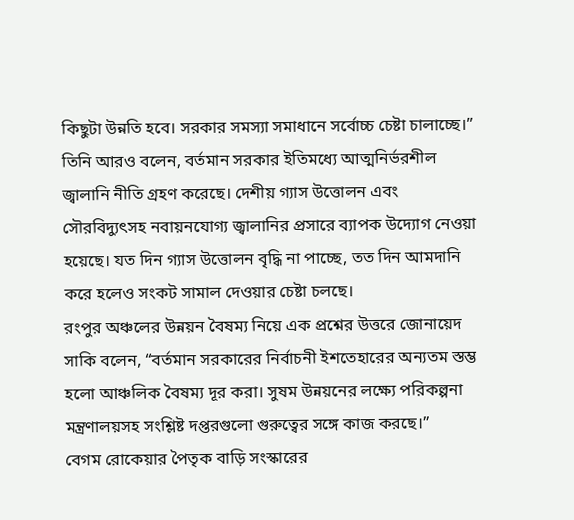কিছুটা উন্নতি হবে। সরকার সমস্যা সমাধানে সর্বোচ্চ চেষ্টা চালাচ্ছে।”
তিনি আরও বলেন, বর্তমান সরকার ইতিমধ্যে আত্মনির্ভরশীল জ্বালানি নীতি গ্রহণ করেছে। দেশীয় গ্যাস উত্তোলন এবং সৌরবিদ্যুৎসহ নবায়নযোগ্য জ্বালানির প্রসারে ব্যাপক উদ্যোগ নেওয়া হয়েছে। যত দিন গ্যাস উত্তোলন বৃদ্ধি না পাচ্ছে, তত দিন আমদানি করে হলেও সংকট সামাল দেওয়ার চেষ্টা চলছে।
রংপুর অঞ্চলের উন্নয়ন বৈষম্য নিয়ে এক প্রশ্নের উত্তরে জোনায়েদ সাকি বলেন, “বর্তমান সরকারের নির্বাচনী ইশতেহারের অন্যতম স্তম্ভ হলো আঞ্চলিক বৈষম্য দূর করা। সুষম উন্নয়নের লক্ষ্যে পরিকল্পনা মন্ত্রণালয়সহ সংশ্লিষ্ট দপ্তরগুলো গুরুত্বের সঙ্গে কাজ করছে।”
বেগম রোকেয়ার পৈতৃক বাড়ি সংস্কারের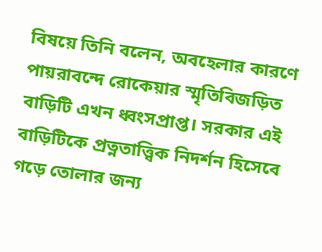বিষয়ে তিনি বলেন, অবহেলার কারণে পায়রাবন্দে রোকেয়ার স্মৃতিবিজড়িত বাড়িটি এখন ধ্বংসপ্রাপ্ত। সরকার এই বাড়িটিকে প্রত্নতাত্ত্বিক নিদর্শন হিসেবে গড়ে তোলার জন্য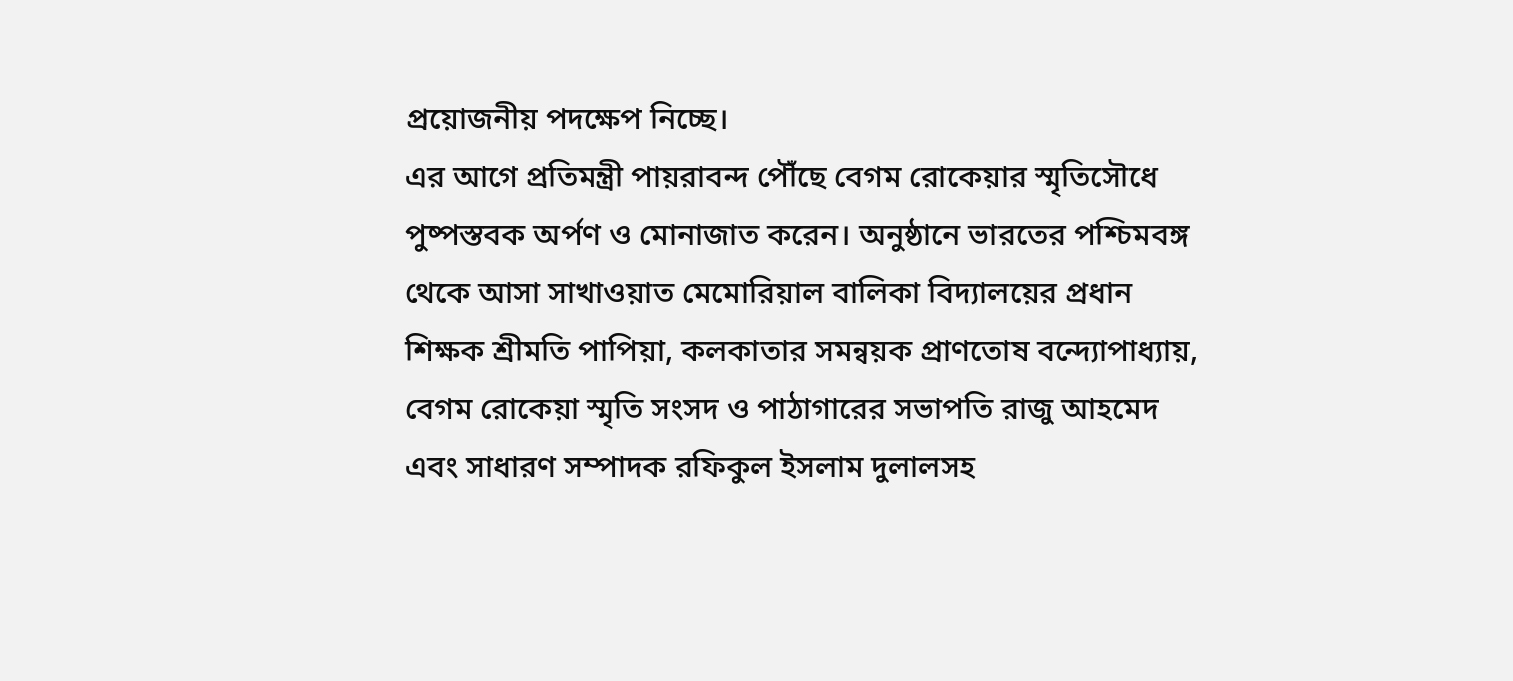প্রয়োজনীয় পদক্ষেপ নিচ্ছে।
এর আগে প্রতিমন্ত্রী পায়রাবন্দ পৌঁছে বেগম রোকেয়ার স্মৃতিসৌধে পুষ্পস্তবক অর্পণ ও মোনাজাত করেন। অনুষ্ঠানে ভারতের পশ্চিমবঙ্গ থেকে আসা সাখাওয়াত মেমোরিয়াল বালিকা বিদ্যালয়ের প্রধান শিক্ষক শ্রীমতি পাপিয়া, কলকাতার সমন্বয়ক প্রাণতোষ বন্দ্যোপাধ্যায়, বেগম রোকেয়া স্মৃতি সংসদ ও পাঠাগারের সভাপতি রাজু আহমেদ এবং সাধারণ সম্পাদক রফিকুল ইসলাম দুলালসহ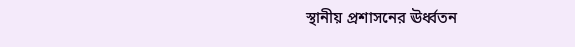স্থানীয় প্রশাসনের ঊর্ধ্বতন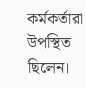কর্মকর্তারা উপস্থিত ছিলেন।